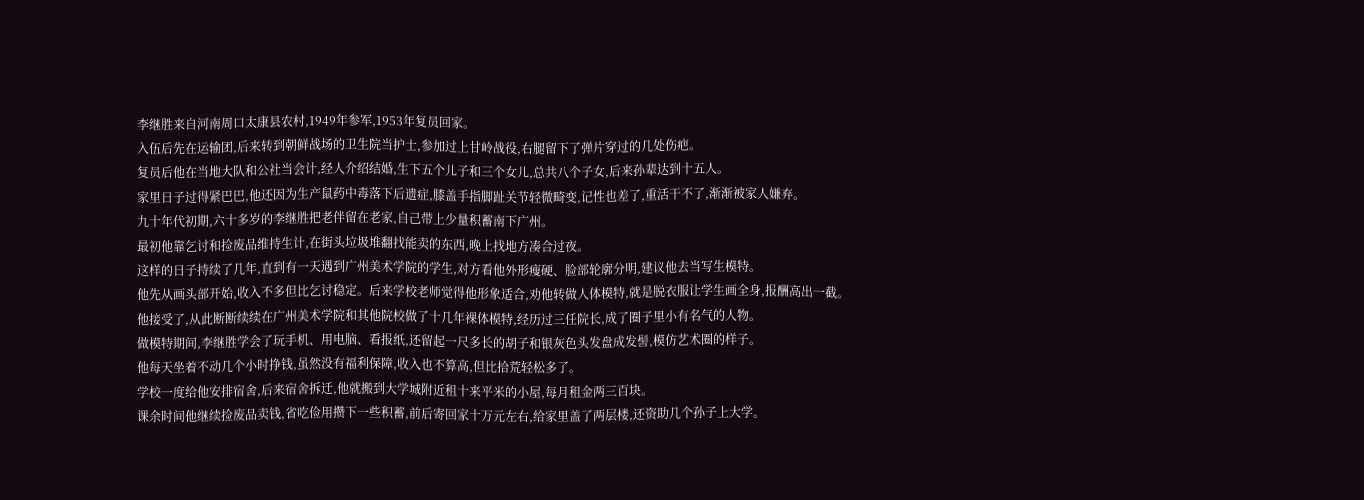李继胜来自河南周口太康县农村,1949年参军,1953年复员回家。
入伍后先在运输团,后来转到朝鲜战场的卫生院当护士,参加过上甘岭战役,右腿留下了弹片穿过的几处伤疤。
复员后他在当地大队和公社当会计,经人介绍结婚,生下五个儿子和三个女儿,总共八个子女,后来孙辈达到十五人。
家里日子过得紧巴巴,他还因为生产鼠药中毒落下后遗症,膝盖手指脚趾关节轻微畸变,记性也差了,重活干不了,渐渐被家人嫌弃。
九十年代初期,六十多岁的李继胜把老伴留在老家,自己带上少量积蓄南下广州。
最初他靠乞讨和捡废品维持生计,在街头垃圾堆翻找能卖的东西,晚上找地方凑合过夜。
这样的日子持续了几年,直到有一天遇到广州美术学院的学生,对方看他外形瘦硬、脸部轮廓分明,建议他去当写生模特。
他先从画头部开始,收入不多但比乞讨稳定。后来学校老师觉得他形象适合,劝他转做人体模特,就是脱衣服让学生画全身,报酬高出一截。
他接受了,从此断断续续在广州美术学院和其他院校做了十几年裸体模特,经历过三任院长,成了圈子里小有名气的人物。
做模特期间,李继胜学会了玩手机、用电脑、看报纸,还留起一尺多长的胡子和银灰色头发盘成发髻,模仿艺术圈的样子。
他每天坐着不动几个小时挣钱,虽然没有福利保障,收入也不算高,但比拾荒轻松多了。
学校一度给他安排宿舍,后来宿舍拆迁,他就搬到大学城附近租十来平米的小屋,每月租金两三百块。
课余时间他继续捡废品卖钱,省吃俭用攒下一些积蓄,前后寄回家十万元左右,给家里盖了两层楼,还资助几个孙子上大学。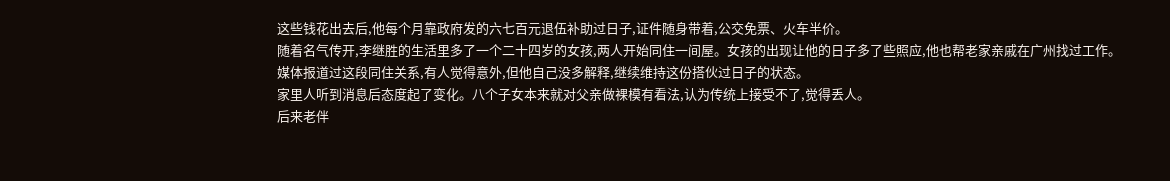这些钱花出去后,他每个月靠政府发的六七百元退伍补助过日子,证件随身带着,公交免票、火车半价。
随着名气传开,李继胜的生活里多了一个二十四岁的女孩,两人开始同住一间屋。女孩的出现让他的日子多了些照应,他也帮老家亲戚在广州找过工作。
媒体报道过这段同住关系,有人觉得意外,但他自己没多解释,继续维持这份搭伙过日子的状态。
家里人听到消息后态度起了变化。八个子女本来就对父亲做裸模有看法,认为传统上接受不了,觉得丢人。
后来老伴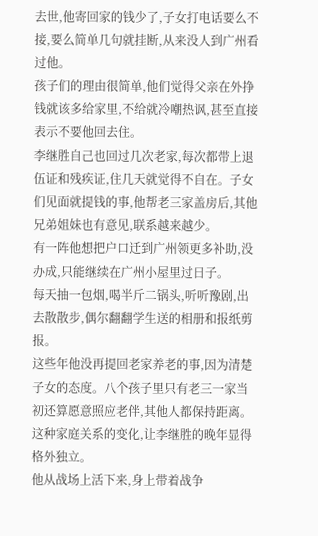去世,他寄回家的钱少了,子女打电话要么不接,要么简单几句就挂断,从来没人到广州看过他。
孩子们的理由很简单,他们觉得父亲在外挣钱就该多给家里,不给就冷嘲热讽,甚至直接表示不要他回去住。
李继胜自己也回过几次老家,每次都带上退伍证和残疾证,住几天就觉得不自在。子女们见面就提钱的事,他帮老三家盖房后,其他兄弟姐妹也有意见,联系越来越少。
有一阵他想把户口迁到广州领更多补助,没办成,只能继续在广州小屋里过日子。
每天抽一包烟,喝半斤二锅头,听听豫剧,出去散散步,偶尔翻翻学生送的相册和报纸剪报。
这些年他没再提回老家养老的事,因为清楚子女的态度。八个孩子里只有老三一家当初还算愿意照应老伴,其他人都保持距离。
这种家庭关系的变化,让李继胜的晚年显得格外独立。
他从战场上活下来,身上带着战争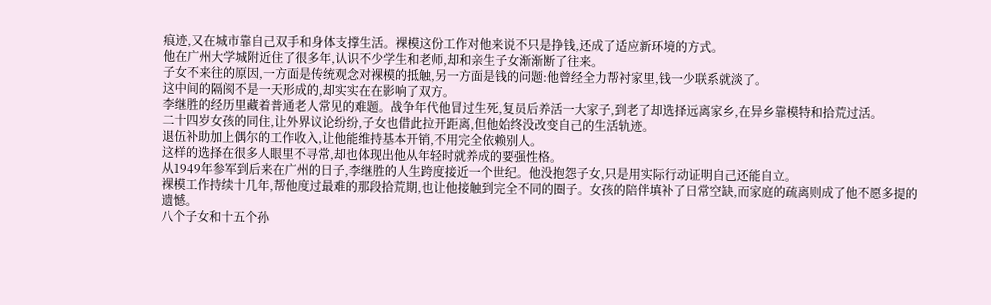痕迹,又在城市靠自己双手和身体支撑生活。裸模这份工作对他来说不只是挣钱,还成了适应新环境的方式。
他在广州大学城附近住了很多年,认识不少学生和老师,却和亲生子女渐渐断了往来。
子女不来往的原因,一方面是传统观念对裸模的抵触,另一方面是钱的问题:他曾经全力帮衬家里,钱一少联系就淡了。
这中间的隔阂不是一天形成的,却实实在在影响了双方。
李继胜的经历里藏着普通老人常见的难题。战争年代他冒过生死,复员后养活一大家子,到老了却选择远离家乡,在异乡靠模特和拾荒过活。
二十四岁女孩的同住,让外界议论纷纷,子女也借此拉开距离,但他始终没改变自己的生活轨迹。
退伍补助加上偶尔的工作收入,让他能维持基本开销,不用完全依赖别人。
这样的选择在很多人眼里不寻常,却也体现出他从年轻时就养成的要强性格。
从1949年参军到后来在广州的日子,李继胜的人生跨度接近一个世纪。他没抱怨子女,只是用实际行动证明自己还能自立。
裸模工作持续十几年,帮他度过最难的那段拾荒期,也让他接触到完全不同的圈子。女孩的陪伴填补了日常空缺,而家庭的疏离则成了他不愿多提的遗憾。
八个子女和十五个孙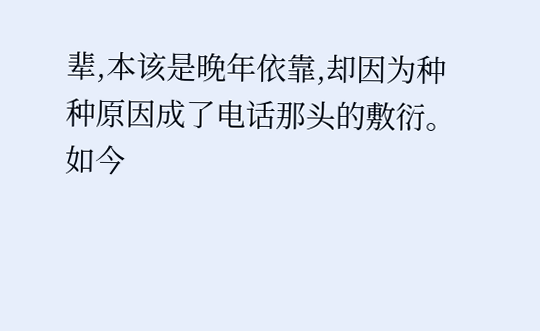辈,本该是晚年依靠,却因为种种原因成了电话那头的敷衍。
如今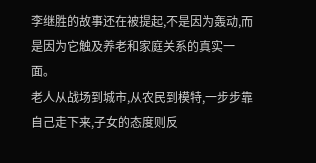李继胜的故事还在被提起,不是因为轰动,而是因为它触及养老和家庭关系的真实一面。
老人从战场到城市,从农民到模特,一步步靠自己走下来,子女的态度则反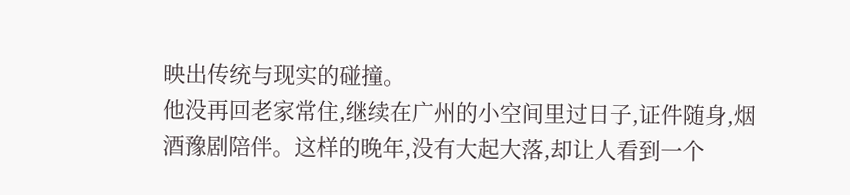映出传统与现实的碰撞。
他没再回老家常住,继续在广州的小空间里过日子,证件随身,烟酒豫剧陪伴。这样的晚年,没有大起大落,却让人看到一个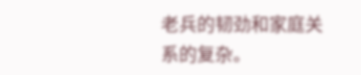老兵的韧劲和家庭关系的复杂。